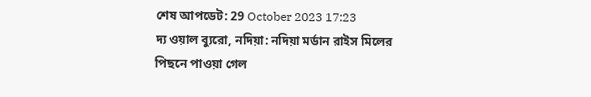শেষ আপডেট: 29 October 2023 17:23
দ্য ওয়াল ব্যুরো, নদিয়া: নদিয়া মর্ডান রাইস মিলের পিছনে পাওয়া গেল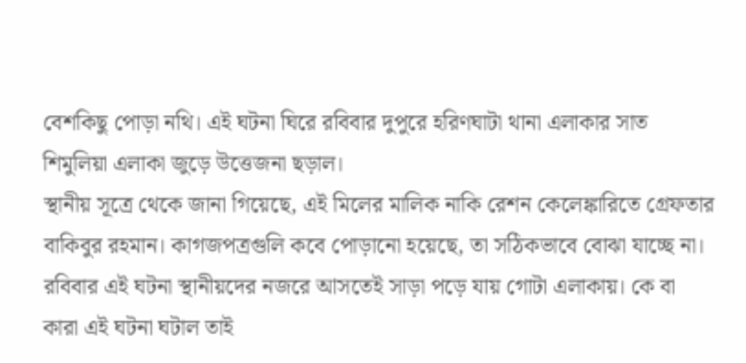বেশকিছু পোড়া নথি। এই ঘটনা ঘিরে রবিবার দুপুরে হরিণঘাটা থানা এলাকার সাত শিমুলিয়া এলাকা জুড়ে উত্তেজনা ছড়াল।
স্থানীয় সূত্রে থেকে জানা গিয়েছে, এই মিলের মালিক নাকি রেশন কেলেঙ্কারিতে গ্রেফতার বাকিবুর রহমান। কাগজপত্রগুলি কবে পোড়ানো হয়েছে, তা সঠিকভাবে বোঝা যাচ্ছে না। রবিবার এই ঘটনা স্থানীয়দের নজরে আসতেই সাড়া পড়ে যায় গোটা এলাকায়। কে বা কারা এই ঘটনা ঘটাল তাই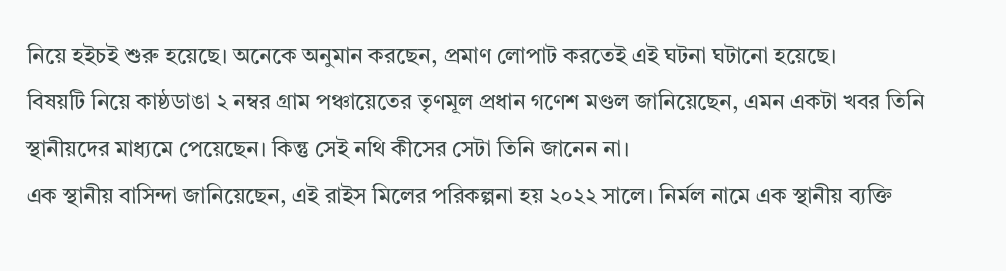নিয়ে হইচই শুরু হয়েছে। অনেকে অনুমান করছেন, প্রমাণ লোপাট করতেই এই ঘটনা ঘটানো হয়েছে।
বিষয়টি নিয়ে কাষ্ঠডাঙা ২ নম্বর গ্রাম পঞ্চায়েতের তৃণমূল প্রধান গণেশ মণ্ডল জানিয়েছেন, এমন একটা খবর তিনি স্থানীয়দের মাধ্যমে পেয়েছেন। কিন্তু সেই নথি কীসের সেটা তিনি জানেন না।
এক স্থানীয় বাসিন্দা জানিয়েছেন, এই রাইস মিলের পরিকল্পনা হয় ২০২২ সালে। নির্মল নামে এক স্থানীয় ব্যক্তি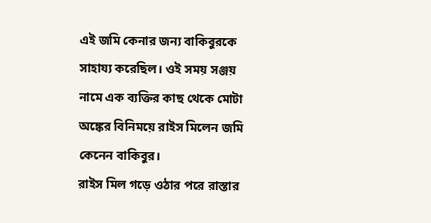এই জমি কেনার জন্য বাকিবুরকে সাহায্য করেছিল। ওই সময় সঞ্জয় নামে এক ব্যক্তির কাছ থেকে মোটা অঙ্কের বিনিময়ে রাইস মিলেন জমি কেনেন বাকিবুর।
রাইস মিল গড়ে ওঠার পরে রাস্তার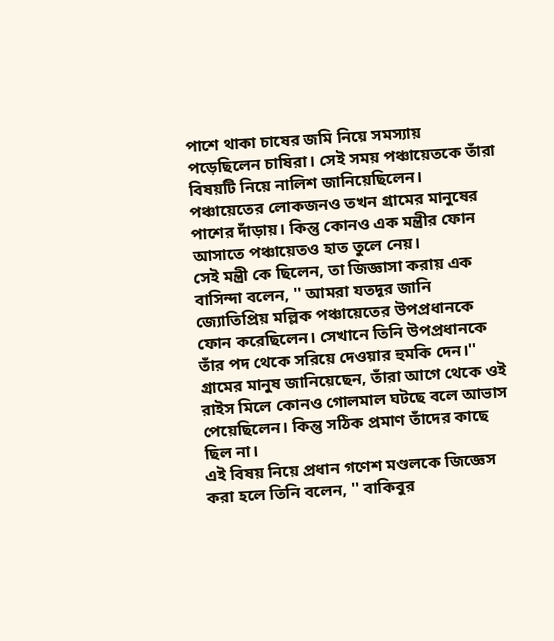পাশে থাকা চাষের জমি নিয়ে সমস্যায় পড়েছিলেন চাষিরা। সেই সময় পঞ্চায়েতকে তাঁরা বিষয়টি নিয়ে নালিশ জানিয়েছিলেন। পঞ্চায়েতের লোকজনও তখন গ্রামের মানুষের পাশের দাঁড়ায়। কিন্তু কোনও এক মন্ত্রীর ফোন আসাতে পঞ্চায়েতও হাত তুলে নেয়।
সেই মন্ত্রী কে ছিলেন, তা জিজ্ঞাসা করায় এক বাসিন্দা বলেন, '' আমরা যতদূর জানি জ্যোতিপ্রিয় মল্লিক পঞ্চায়েতের উপপ্রধানকে ফোন করেছিলেন। সেখানে তিনি উপপ্রধানকে তাঁর পদ থেকে সরিয়ে দেওয়ার হুমকি দেন।''
গ্রামের মানুষ জানিয়েছেন, তাঁরা আগে থেকে ওই রাইস মিলে কোনও গোলমাল ঘটছে বলে আভাস পেয়েছিলেন। কিন্তু সঠিক প্রমাণ তাঁদের কাছে ছিল না।
এই বিষয় নিয়ে প্রধান গণেশ মণ্ডলকে জিজ্ঞেস করা হলে তিনি বলেন, '' বাকিবুর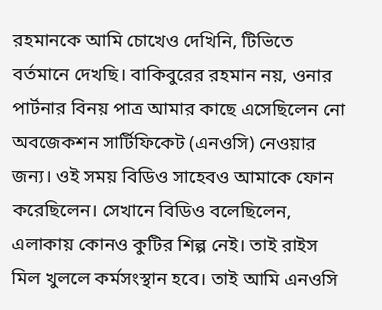রহমানকে আমি চোখেও দেখিনি, টিভিতে বর্তমানে দেখছি। বাকিবুরের রহমান নয়, ওনার পার্টনার বিনয় পাত্র আমার কাছে এসেছিলেন নো অবজেকশন সার্টিফিকেট (এনওসি) নেওয়ার জন্য। ওই সময় বিডিও সাহেবও আমাকে ফোন করেছিলেন। সেখানে বিডিও বলেছিলেন, এলাকায় কোনও কুটির শিল্প নেই। তাই রাইস মিল খুললে কর্মসংস্থান হবে। তাই আমি এনওসি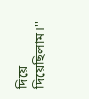দিয়ে দিয়েছিলাম।''